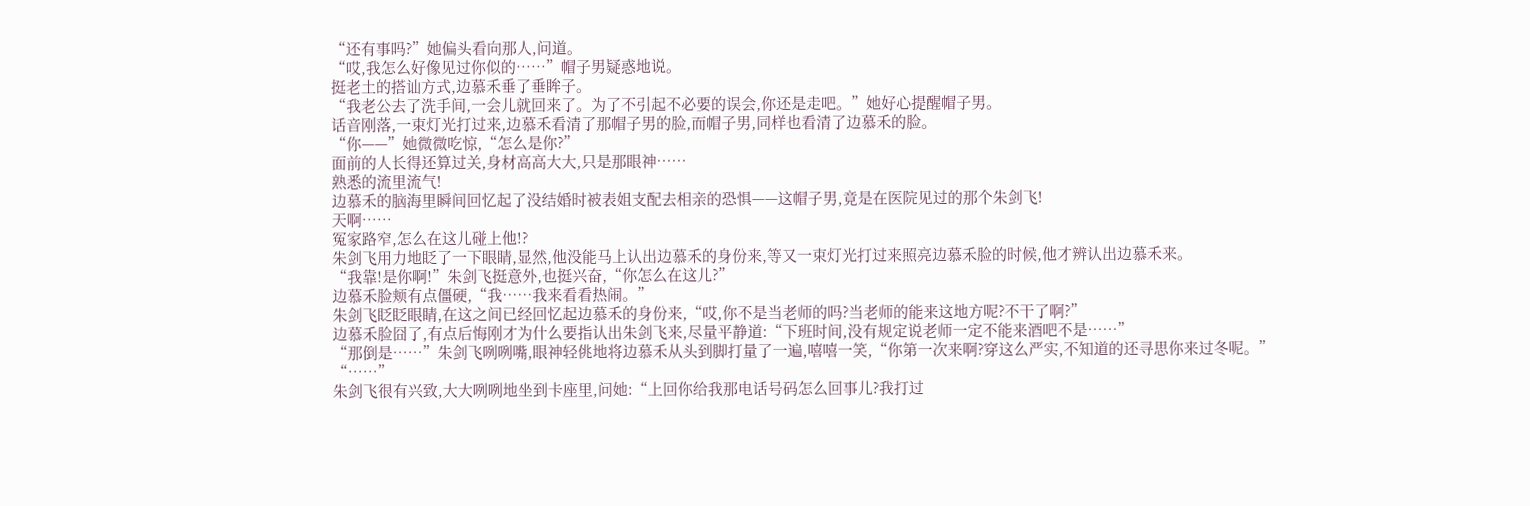“还有事吗?”她偏头看向那人,问道。
“哎,我怎么好像见过你似的……”帽子男疑惑地说。
挺老土的搭讪方式,边慕禾垂了垂眸子。
“我老公去了洗手间,一会儿就回来了。为了不引起不必要的误会,你还是走吧。”她好心提醒帽子男。
话音刚落,一束灯光打过来,边慕禾看清了那帽子男的脸,而帽子男,同样也看清了边慕禾的脸。
“你——”她微微吃惊,“怎么是你?”
面前的人长得还算过关,身材高高大大,只是那眼神……
熟悉的流里流气!
边慕禾的脑海里瞬间回忆起了没结婚时被表姐支配去相亲的恐惧——这帽子男,竟是在医院见过的那个朱剑飞!
天啊……
冤家路窄,怎么在这儿碰上他!?
朱剑飞用力地眨了一下眼睛,显然,他没能马上认出边慕禾的身份来,等又一束灯光打过来照亮边慕禾脸的时候,他才辨认出边慕禾来。
“我靠!是你啊!”朱剑飞挺意外,也挺兴奋,“你怎么在这儿?”
边慕禾脸颊有点僵硬,“我……我来看看热闹。”
朱剑飞眨眨眼睛,在这之间已经回忆起边慕禾的身份来,“哎,你不是当老师的吗?当老师的能来这地方呢?不干了啊?”
边慕禾脸囧了,有点后悔刚才为什么要指认出朱剑飞来,尽量平静道:“下班时间,没有规定说老师一定不能来酒吧不是……”
“那倒是……”朱剑飞咧咧嘴,眼神轻佻地将边慕禾从头到脚打量了一遍,嘻嘻一笑,“你第一次来啊?穿这么严实,不知道的还寻思你来过冬呢。”
“……”
朱剑飞很有兴致,大大咧咧地坐到卡座里,问她:“上回你给我那电话号码怎么回事儿?我打过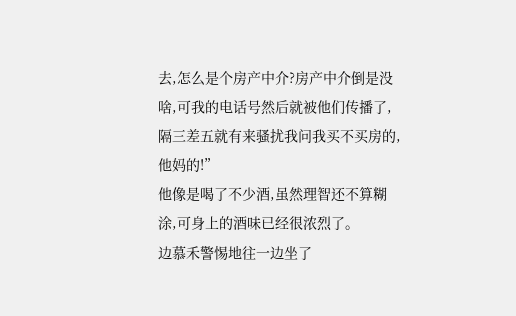去,怎么是个房产中介?房产中介倒是没啥,可我的电话号然后就被他们传播了,隔三差五就有来骚扰我问我买不买房的,他妈的!”
他像是喝了不少酒,虽然理智还不算糊涂,可身上的酒味已经很浓烈了。
边慕禾警惕地往一边坐了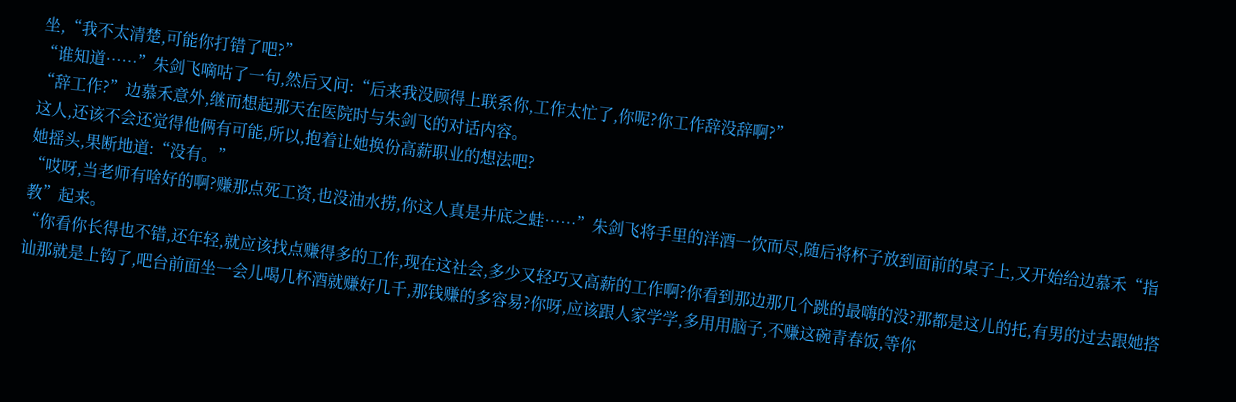坐,“我不太清楚,可能你打错了吧?”
“谁知道……”朱剑飞嘀咕了一句,然后又问:“后来我没顾得上联系你,工作太忙了,你呢?你工作辞没辞啊?”
“辞工作?”边慕禾意外,继而想起那天在医院时与朱剑飞的对话内容。
这人,还该不会还觉得他俩有可能,所以,抱着让她换份高薪职业的想法吧?
她摇头,果断地道:“没有。”
“哎呀,当老师有啥好的啊?赚那点死工资,也没油水捞,你这人真是井底之蛙……”朱剑飞将手里的洋酒一饮而尽,随后将杯子放到面前的桌子上,又开始给边慕禾“指教”起来。
“你看你长得也不错,还年轻,就应该找点赚得多的工作,现在这社会,多少又轻巧又高薪的工作啊?你看到那边那几个跳的最嗨的没?那都是这儿的托,有男的过去跟她搭讪那就是上钩了,吧台前面坐一会儿喝几杯酒就赚好几千,那钱赚的多容易?你呀,应该跟人家学学,多用用脑子,不赚这碗青春饭,等你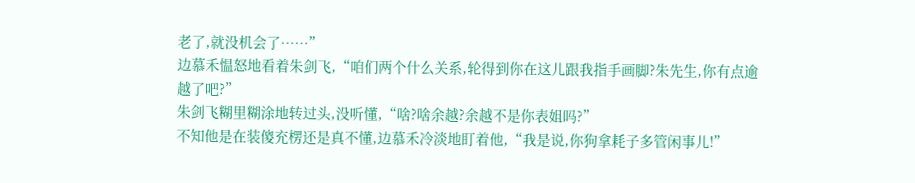老了,就没机会了……”
边慕禾愠怒地看着朱剑飞,“咱们两个什么关系,轮得到你在这儿跟我指手画脚?朱先生,你有点逾越了吧?”
朱剑飞糊里糊涂地转过头,没听懂,“啥?啥余越?余越不是你表姐吗?”
不知他是在装傻充楞还是真不懂,边慕禾冷淡地盯着他,“我是说,你狗拿耗子多管闲事儿!”